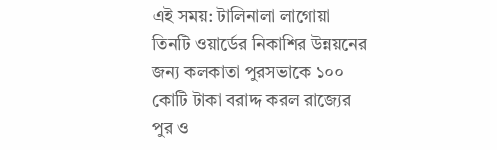এই সময়: টালিনালা লাগোয়া তিনটি ওয়ার্ডের নিকাশির উন্নয়নের জন্য কলকাতা পুরসভাকে ১০০ কোটি টাকা বরাদ্দ করল রাজ্যের পুর ও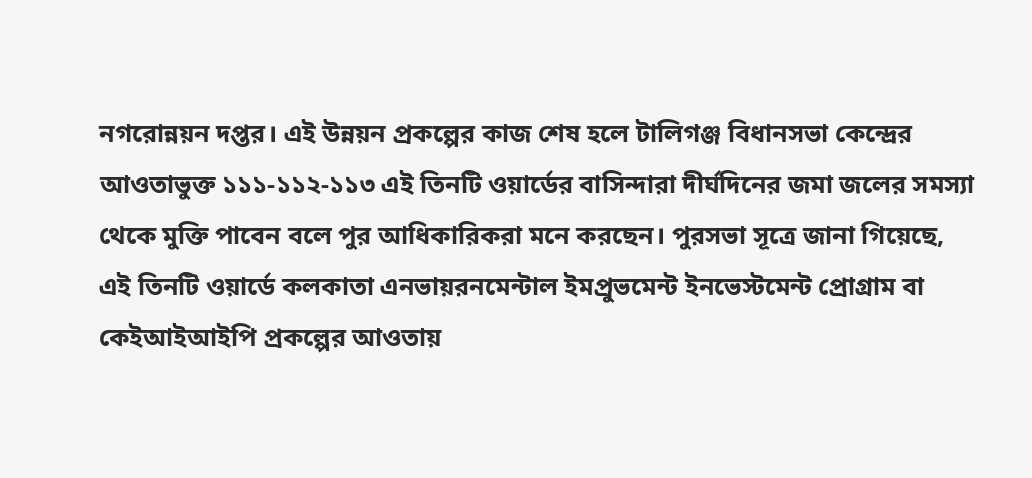নগরোন্নয়ন দপ্তর। এই উন্নয়ন প্রকল্পের কাজ শেষ হলে টালিগঞ্জ বিধানসভা কেন্দ্রের আওতাভুক্ত ১১১-১১২-১১৩ এই তিনটি ওয়ার্ডের বাসিন্দারা দীর্ঘদিনের জমা জলের সমস্যা থেকে মুক্তি পাবেন বলে পুর আধিকারিকরা মনে করছেন। পুরসভা সূত্রে জানা গিয়েছে, এই তিনটি ওয়ার্ডে কলকাতা এনভায়রনমেন্টাল ইমপ্রুভমেন্ট ইনভেস্টমেন্ট প্রোগ্রাম বা কেইআইআইপি প্রকল্পের আওতায়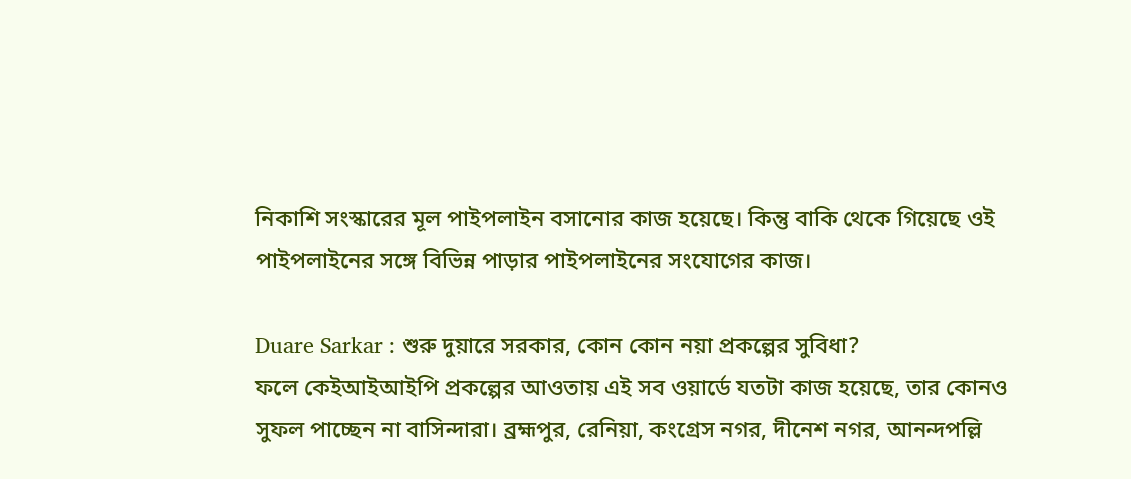নিকাশি সংস্কারের মূল পাইপলাইন বসানোর কাজ হয়েছে। কিন্তু বাকি থেকে গিয়েছে ওই পাইপলাইনের সঙ্গে বিভিন্ন পাড়ার পাইপলাইনের সংযোগের কাজ।

Duare Sarkar : শুরু দুয়ারে সরকার, কোন কোন নয়া প্রকল্পের সুবিধা?
ফলে কেইআইআইপি প্রকল্পের আওতায় এই সব ওয়ার্ডে যতটা কাজ হয়েছে, তার কোনও সুফল পাচ্ছেন না বাসিন্দারা। ব্রহ্মপুর, রেনিয়া, কংগ্রেস নগর, দীনেশ নগর, আনন্দপল্লি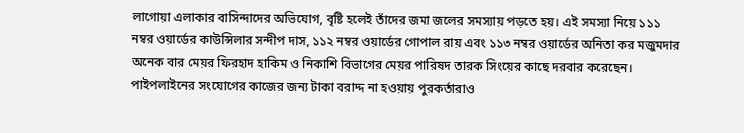লাগোয়া এলাকার বাসিন্দাদের অভিযোগ, বৃষ্টি হলেই তাঁদের জমা জলের সমস্যায় পড়তে হয়। এই সমস্যা নিয়ে ১১১ নম্বর ওয়ার্ডের কাউন্সিলার সন্দীপ দাস, ১১২ নম্বর ওয়ার্ডের গোপাল রায় এবং ১১৩ নম্বর ওয়ার্ডের অনিতা কর মজুমদার অনেক বার মেয়র ফিরহাদ হাকিম ও নিকাশি বিভাগের মেয়র পারিষদ তারক সিংয়ের কাছে দরবার করেছেন। পাইপলাইনের সংযোগের কাজের জন্য টাকা বরাদ্দ না হওয়ায় পুরকর্তারাও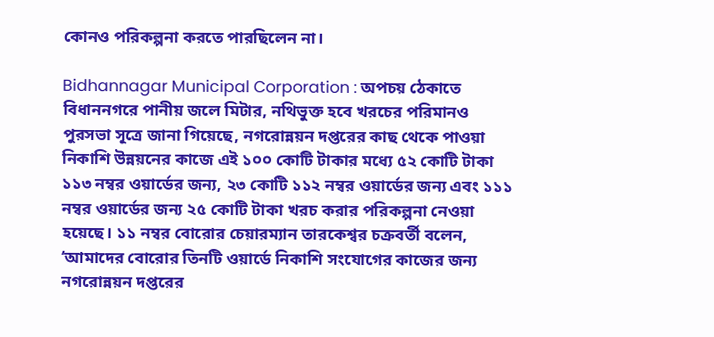কোনও পরিকল্পনা করতে পারছিলেন না।

Bidhannagar Municipal Corporation : অপচয় ঠেকাতে বিধাননগরে পানীয় জলে মিটার, নথিভুক্ত হবে খরচের পরিমানও
পুরসভা সূত্রে জানা গিয়েছে, নগরোন্নয়ন দপ্তরের কাছ থেকে পাওয়া নিকাশি উন্নয়নের কাজে এই ১০০ কোটি টাকার মধ্যে ৫২ কোটি টাকা ১১৩ নম্বর ওয়ার্ডের জন্য, ২৩ কোটি ১১২ নম্বর ওয়ার্ডের জন্য এবং ১১১ নম্বর ওয়ার্ডের জন্য ২৫ কোটি টাকা খরচ করার পরিকল্পনা নেওয়া হয়েছে। ১১ নম্বর বোরোর চেয়ারম্যান তারকেশ্বর চক্রবর্তী বলেন, ‘আমাদের বোরোর তিনটি ওয়ার্ডে নিকাশি সংযোগের কাজের জন্য নগরোন্নয়ন দপ্তরের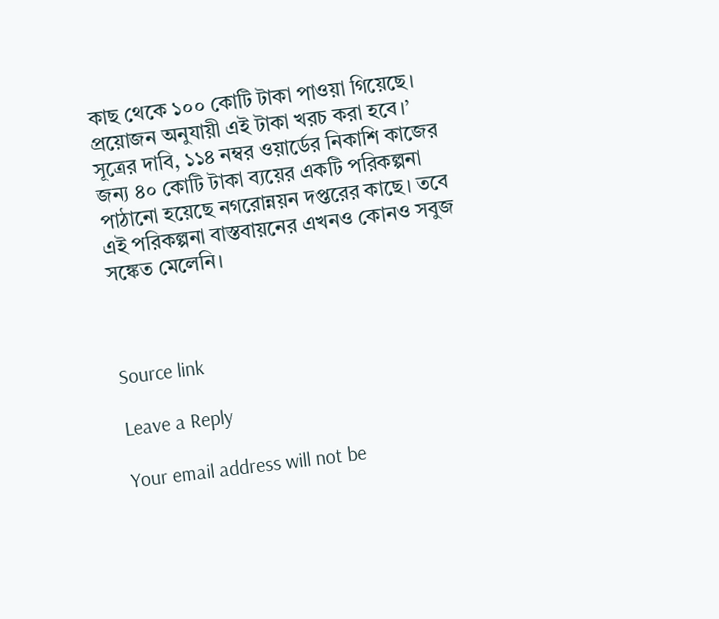কাছ থেকে ১০০ কোটি টাকা পাওয়া গিয়েছে। প্রয়োজন অনুযায়ী এই টাকা খরচ করা হবে।’ সূত্রের দাবি, ১১৪ নম্বর ওয়ার্ডের নিকাশি কাজের জন্য ৪০ কোটি টাকা ব্যয়ের একটি পরিকল্পনা পাঠানো হয়েছে নগরোন্নয়ন দপ্তরের কাছে। তবে এই পরিকল্পনা বাস্তবায়নের এখনও কোনও সবুজ সঙ্কেত মেলেনি।



Source link

Leave a Reply

Your email address will not be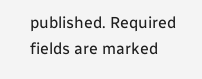published. Required fields are marked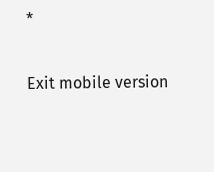*

Exit mobile version